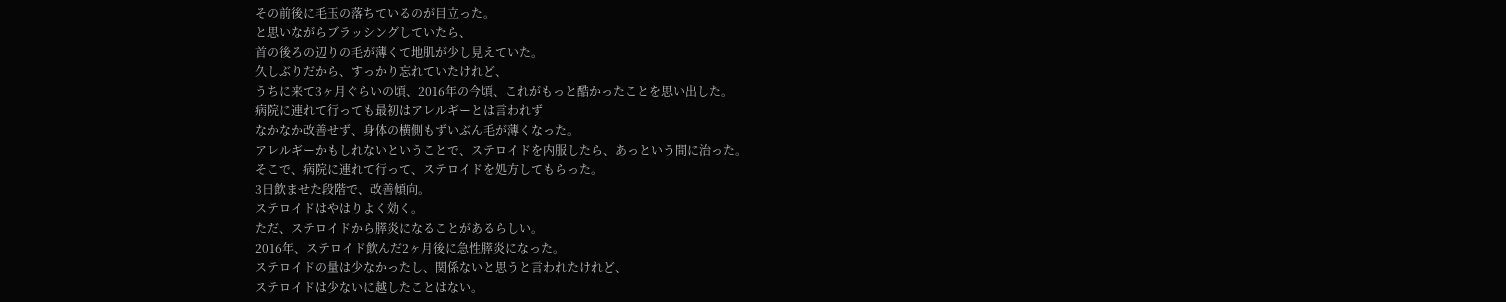その前後に毛玉の落ちているのが目立った。
と思いながらブラッシングしていたら、
首の後ろの辺りの毛が薄くて地肌が少し見えていた。
久しぶりだから、すっかり忘れていたけれど、
うちに来て3ヶ月ぐらいの頃、2016年の今頃、これがもっと酷かったことを思い出した。
病院に連れて行っても最初はアレルギーとは言われず
なかなか改善せず、身体の横側もずいぶん毛が薄くなった。
アレルギーかもしれないということで、ステロイドを内服したら、あっという間に治った。
そこで、病院に連れて行って、ステロイドを処方してもらった。
3日飲ませた段階で、改善傾向。
ステロイドはやはりよく効く。
ただ、ステロイドから膵炎になることがあるらしい。
2016年、ステロイド飲んだ2ヶ月後に急性膵炎になった。
ステロイドの量は少なかったし、関係ないと思うと言われたけれど、
ステロイドは少ないに越したことはない。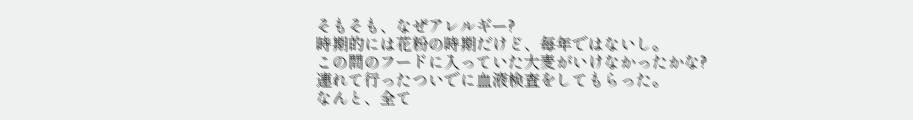そもそも、なぜアレルギー?
時期的には花粉の時期だけど、毎年ではないし。
この間のフードに入っていた大麦がいけなかったかな?
連れて行ったついでに血液検査をしてもらった。
なんと、全て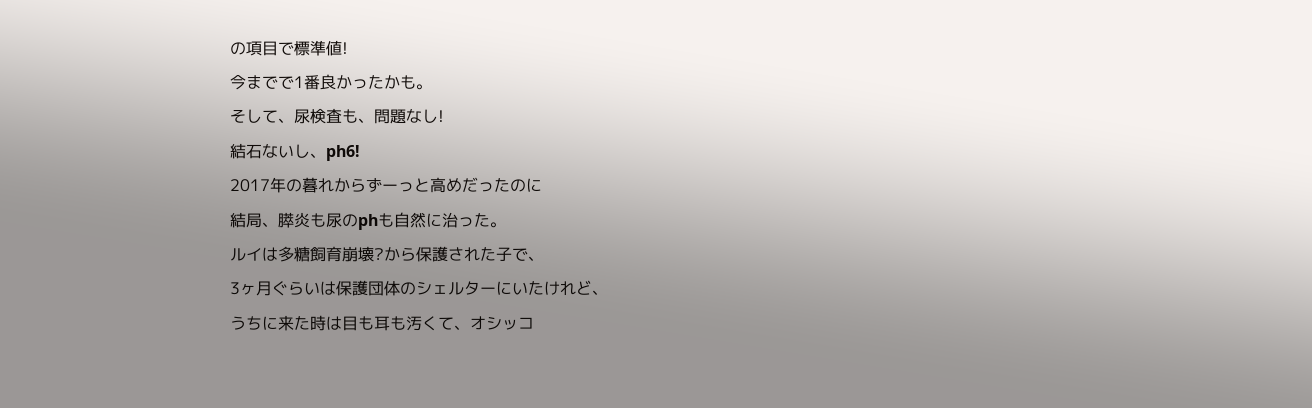の項目で標準値!
今までで1番良かったかも。
そして、尿検査も、問題なし!
結石ないし、ph6!
2017年の暮れからずーっと高めだったのに
結局、膵炎も尿のphも自然に治った。
ルイは多糖飼育崩壊?から保護された子で、
3ヶ月ぐらいは保護団体のシェルターにいたけれど、
うちに来た時は目も耳も汚くて、オシッコ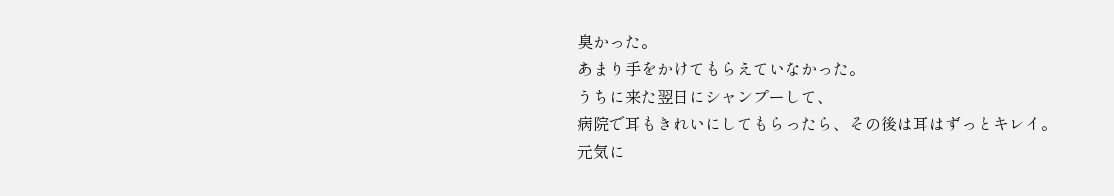臭かった。
あまり手をかけてもらえていなかった。
うちに来た翌日にシャンプーして、
病院で耳もきれいにしてもらったら、その後は耳はずっとキレイ。
元気に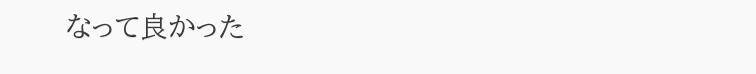なって良かった